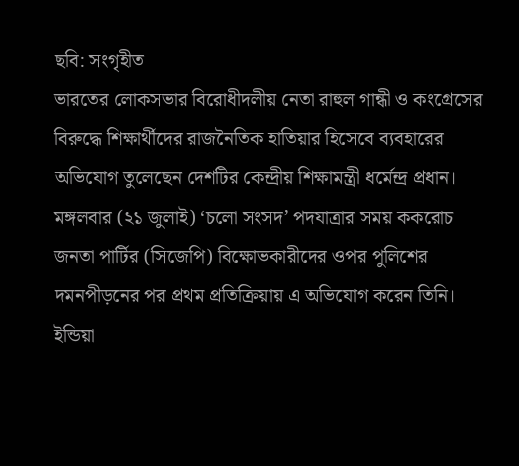ছবি: সংগৃহীত
ভারতের লোকসভার বিরোধীদলীয় নেতা রাহুল গান্ধী ও কংগ্রেসের বিরুদ্ধে শিক্ষার্থীদের রাজনৈতিক হাতিয়ার হিসেবে ব্যবহারের অভিযোগ তুলেছেন দেশটির কেন্দ্রীয় শিক্ষামন্ত্রী ধর্মেন্দ্র প্রধান। মঙ্গলবার (২১ জুলাই) ‘চলো সংসদ’ পদযাত্রার সময় ককরোচ জনতা পার্টির (সিজেপি) বিক্ষোভকারীদের ওপর পুলিশের দমনপীড়নের পর প্রথম প্রতিক্রিয়ায় এ অভিযোগ করেন তিনি।
ইন্ডিয়া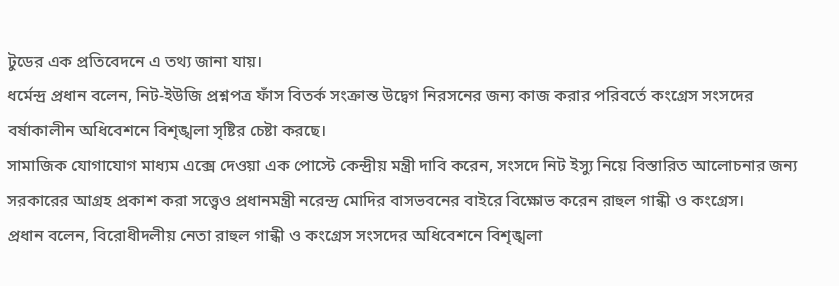টুডের এক প্রতিবেদনে এ তথ্য জানা যায়।
ধর্মেন্দ্র প্রধান বলেন, নিট-ইউজি প্রশ্নপত্র ফাঁস বিতর্ক সংক্রান্ত উদ্বেগ নিরসনের জন্য কাজ করার পরিবর্তে কংগ্রেস সংসদের বর্ষাকালীন অধিবেশনে বিশৃঙ্খলা সৃষ্টির চেষ্টা করছে।
সামাজিক যোগাযোগ মাধ্যম এক্সে দেওয়া এক পোস্টে কেন্দ্রীয় মন্ত্রী দাবি করেন, সংসদে নিট ইস্যু নিয়ে বিস্তারিত আলোচনার জন্য সরকারের আগ্রহ প্রকাশ করা সত্ত্বেও প্রধানমন্ত্রী নরেন্দ্র মোদির বাসভবনের বাইরে বিক্ষোভ করেন রাহুল গান্ধী ও কংগ্রেস।
প্রধান বলেন, বিরোধীদলীয় নেতা রাহুল গান্ধী ও কংগ্রেস সংসদের অধিবেশনে বিশৃঙ্খলা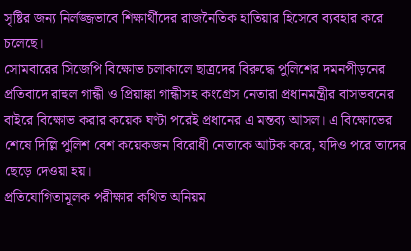সৃষ্টির জন্য নির্লজ্জভাবে শিক্ষার্থীদের রাজনৈতিক হাতিয়ার হিসেবে ব্যবহার করে চলেছে।
সোমবারের সিজেপি বিক্ষোভ চলাকালে ছাত্রদের বিরুদ্ধে পুলিশের দমনপীড়নের প্রতিবাদে রাহুল গান্ধী ও প্রিয়াঙ্কা গান্ধীসহ কংগ্রেস নেতারা প্রধানমন্ত্রীর বাসভবনের বাইরে বিক্ষোভ করার কয়েক ঘণ্টা পরেই প্রধানের এ মন্তব্য আসল। এ বিক্ষোভের শেষে দিল্লি পুলিশ বেশ কয়েকজন বিরোধী নেতাকে আটক করে, যদিও পরে তাদের ছেড়ে দেওয়া হয়।
প্রতিযোগিতামূলক পরীক্ষার কথিত অনিয়ম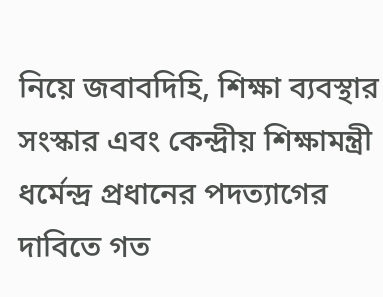নিয়ে জবাবদিহি, শিক্ষা ব্যবস্থার সংস্কার এবং কেন্দ্রীয় শিক্ষামন্ত্রী ধর্মেন্দ্র প্রধানের পদত্যাগের দাবিতে গত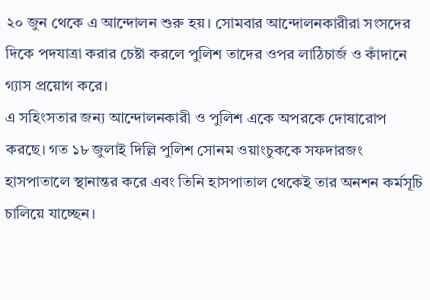২০ জুন থেকে এ আন্দোলন শুরু হয়। সোমবার আন্দোলনকারীরা সংসদের দিকে পদযাত্রা করার চেষ্টা করলে পুলিশ তাদের ওপর লাঠিচার্জ ও কাঁদানে গ্যাস প্রয়োগ করে।
এ সহিংসতার জন্য আন্দোলনকারী ও পুলিশ একে অপরকে দোষারোপ করছে। গত ১৮ জুলাই দিল্লি পুলিশ সোনম ওয়াংচুককে সফদারজং হাসপাতালে স্থানান্তর করে এবং তিনি হাসপাতাল থেকেই তার অনশন কর্মসূচি চালিয়ে যাচ্ছেন।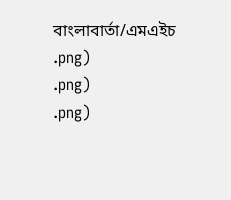বাংলাবার্তা/এমএইচ
.png)
.png)
.png)